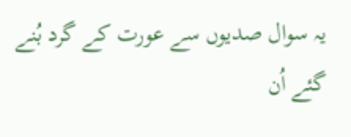یہ سوال صدیوں سے عورت کے گرد بُنے گئے اُن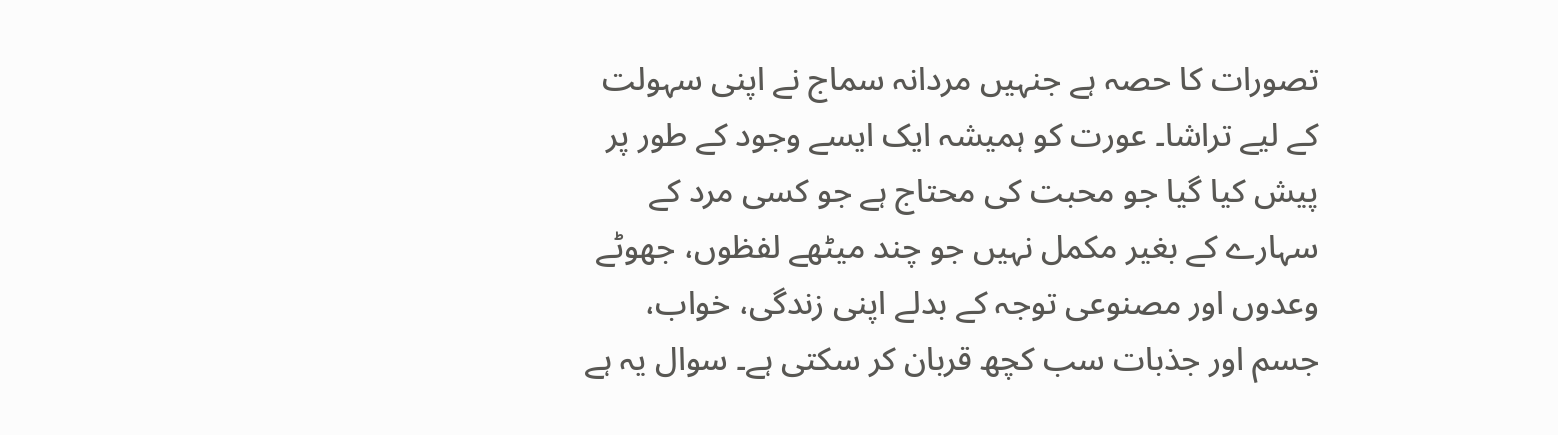تصورات کا حصہ ہے جنہیں مردانہ سماج نے اپنی سہولت کے لیے تراشا۔ عورت کو ہمیشہ ایک ایسے وجود کے طور پر پیش کیا گیا جو محبت کی محتاج ہے جو کسی مرد کے سہارے کے بغیر مکمل نہیں جو چند میٹھے لفظوں، جھوٹے وعدوں اور مصنوعی توجہ کے بدلے اپنی زندگی، خواب، جسم اور جذبات سب کچھ قربان کر سکتی ہے۔ سوال یہ ہے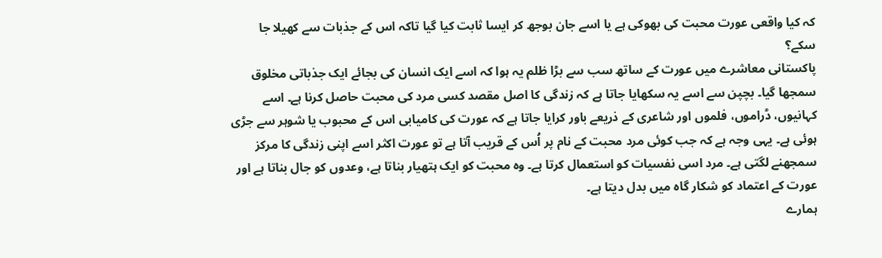کہ کیا واقعی عورت محبت کی بھوکی ہے یا اسے جان بوجھ کر ایسا ثابت کیا گیا تاکہ اس کے جذبات سے کھیلا جا سکے؟
پاکستانی معاشرے میں عورت کے ساتھ سب سے بڑا ظلم یہ ہوا کہ اسے ایک انسان کی بجائے ایک جذباتی مخلوق سمجھا گیا۔ بچپن سے اسے یہ سکھایا جاتا ہے کہ زندگی کا اصل مقصد کسی مرد کی محبت حاصل کرنا ہے۔ اسے کہانیوں، ڈراموں، فلموں اور شاعری کے ذریعے باور کرایا جاتا ہے کہ عورت کی کامیابی اس کے محبوب یا شوہر سے جڑی ہوئی ہے۔ یہی وجہ ہے کہ جب کوئی مرد محبت کے نام پر اُس کے قریب آتا ہے تو عورت اکثر اسے اپنی زندگی کا مرکز سمجھنے لگتی ہے۔ مرد اسی نفسیات کو استعمال کرتا ہے۔ وہ محبت کو ایک ہتھیار بناتا ہے، وعدوں کو جال بناتا ہے اور عورت کے اعتماد کو شکار گاہ میں بدل دیتا ہے۔
ہمارے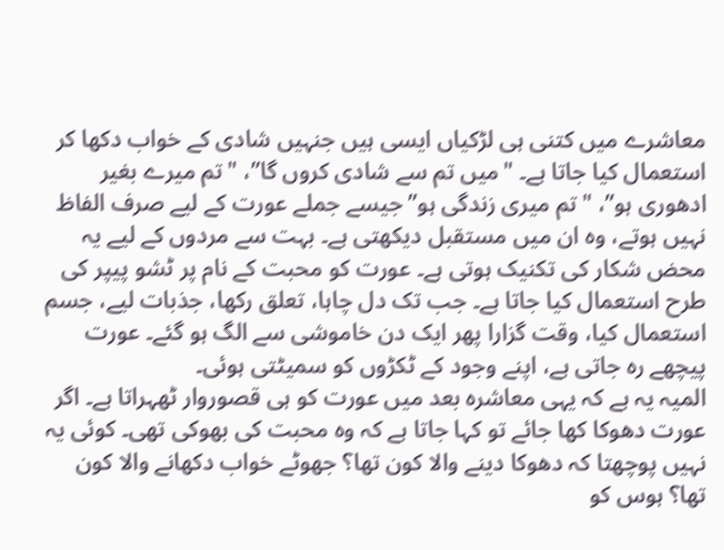معاشرے میں کتنی ہی لڑکیاں ایسی ہیں جنہیں شادی کے خواب دکھا کر استعمال کیا جاتا ہے۔ "میں تم سے شادی کروں گا”، "تم میرے بغیر ادھوری ہو”، "تم میری زندگی ہو” جیسے جملے عورت کے لیے صرف الفاظ نہیں ہوتے، وہ ان میں مستقبل دیکھتی ہے۔ بہت سے مردوں کے لیے یہ محض شکار کی تکنیک ہوتی ہے۔ عورت کو محبت کے نام پر ٹشو پیپر کی طرح استعمال کیا جاتا ہے۔ جب تک دل چاہا، تعلق رکھا، جذبات لیے، جسم استعمال کیا، وقت گزارا پھر ایک دن خاموشی سے الگ ہو گئے۔ عورت پیچھے رہ جاتی ہے، اپنے وجود کے ٹکڑوں کو سمیٹتی ہوئی۔
المیہ یہ ہے کہ یہی معاشرہ بعد میں عورت کو ہی قصوروار ٹھہراتا ہے۔ اگر عورت دھوکا کھا جائے تو کہا جاتا ہے کہ وہ محبت کی بھوکی تھی۔ کوئی یہ نہیں پوچھتا کہ دھوکا دینے والا کون تھا؟ جھوٹے خواب دکھانے والا کون تھا؟ ہوس کو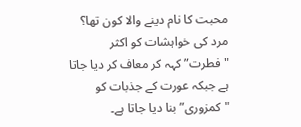محبت کا نام دینے والا کون تھا؟ مرد کی خواہشات کو اکثر "فطرت” کہہ کر معاف کر دیا جاتا ہے جبکہ عورت کے جذبات کو "کمزوری” بنا دیا جاتا ہے۔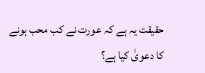حقیقت یہ ہے کہ عورت نے کب محب ہونے کا دعویٰ کیا ہے؟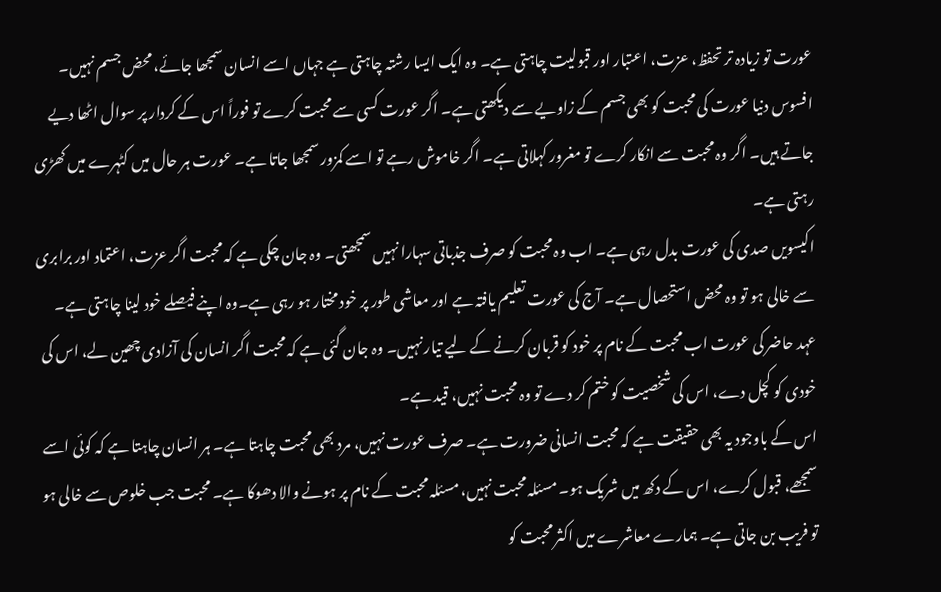عورت تو زیادہ تر تحفظ، عزت، اعتبار اور قبولیت چاہتی ہے۔ وہ ایک ایسا رشتہ چاہتی ہے جہاں اسے انسان سمجھا جائے، محض جسم نہیں۔ افسوس دنیا عورت کی محبت کو بھی جسم کے زاویے سے دیکھتی ہے۔ اگر عورت کسی سے محبت کرے تو فوراً اس کے کردار پر سوال اٹھا دیے جاتے ہیں۔ اگر وہ محبت سے انکار کرے تو مغرور کہلاتی ہے۔ اگر خاموش رہے تو اسے کمزور سمجھا جاتا ہے۔ عورت ہر حال میں کٹہرے میں کھڑی رہتی ہے۔
اکیسویں صدی کی عورت بدل رہی ہے۔ اب وہ محبت کو صرف جذباتی سہارا نہیں سمجھتی۔ وہ جان چکی ہے کہ محبت اگر عزت، اعتماد اور برابری سے خالی ہو تو وہ محض استحصال ہے۔ آج کی عورت تعلیم یافتہ ہے اور معاشی طور پر خود مختار ہو رہی ہے۔وہ اپنے فیصلے خود لینا چاہتی ہے۔ عہد حاضر کی عورت اب محبت کے نام پر خود کو قربان کرنے کے لیے تیار نہیں۔ وہ جان گئی ہے کہ محبت اگر انسان کی آزادی چھین لے، اس کی خودی کو کچل دے، اس کی شخصیت کو ختم کر دے تو وہ محبت نہیں، قید ہے۔
اس کے باوجود یہ بھی حقیقت ہے کہ محبت انسانی ضرورت ہے۔ صرف عورت نہیں، مرد بھی محبت چاہتا ہے۔ ہر انسان چاہتا ہے کہ کوئی اسے سمجھے، قبول کرے، اس کے دکھ میں شریک ہو۔ مسئلہ محبت نہیں، مسئلہ محبت کے نام پر ہونے والا دھوکا ہے۔ محبت جب خلوص سے خالی ہو تو فریب بن جاتی ہے۔ ہمارے معاشرے میں اکثر محبت کو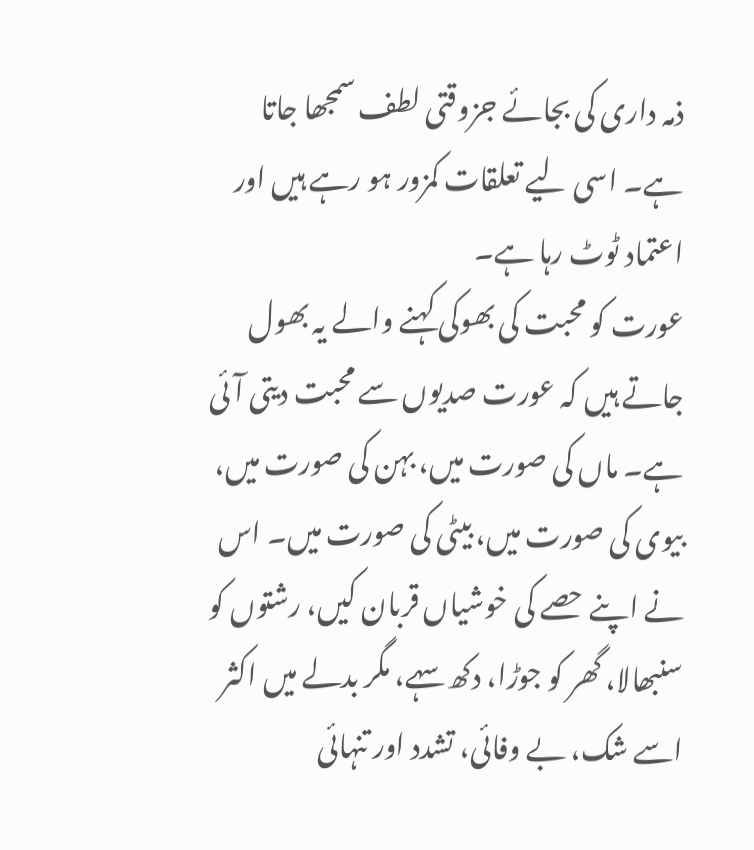ذمہ داری کی بجائے جزوقتی لطف سمجھا جاتا ہے۔ اسی لیے تعلقات کمزور ہو رہے ہیں اور اعتماد ٹوٹ رہا ہے۔
عورت کو محبت کی بھوکی کہنے والے یہ بھول جاتے ہیں کہ عورت صدیوں سے محبت دیتی آئی ہے۔ ماں کی صورت میں، بہن کی صورت میں، بیوی کی صورت میں، بیٹی کی صورت میں۔ اس نے اپنے حصے کی خوشیاں قربان کیں، رشتوں کو سنبھالا، گھر کو جوڑا، دکھ سہے، مگر بدلے میں اکثر اسے شک، بے وفائی، تشدد اور تنہائی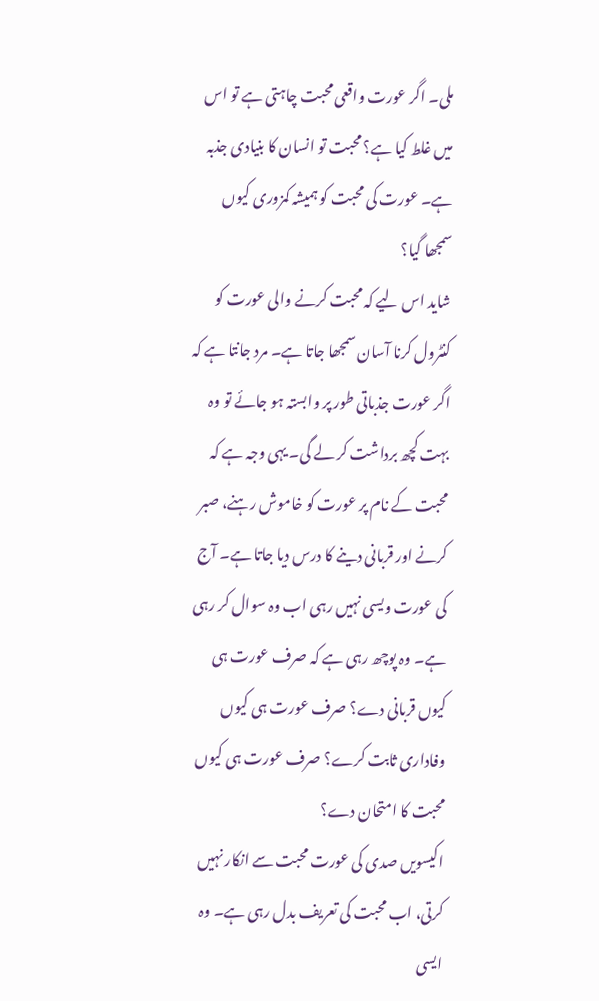ملی۔ اگر عورت واقعی محبت چاہتی ہے تو اس میں غلط کیا ہے؟ محبت تو انسان کا بنیادی جذبہ ہے۔ عورت کی محبت کو ہمیشہ کمزوری کیوں سمجھا گیا؟
شاید اس لیے کہ محبت کرنے والی عورت کو کنٹرول کرنا آسان سمجھا جاتا ہے۔ مرد جانتا ہے کہ اگر عورت جذباتی طور پر وابستہ ہو جائے تو وہ بہت کچھ برداشت کر لے گی۔ یہی وجہ ہے کہ محبت کے نام پر عورت کو خاموش رہنے، صبر کرنے اور قربانی دینے کا درس دیا جاتا ہے۔ آج کی عورت ویسی نہیں رہی اب وہ سوال کر رہی ہے۔ وہ پوچھ رہی ہے کہ صرف عورت ہی کیوں قربانی دے؟ صرف عورت ہی کیوں وفاداری ثابت کرے؟ صرف عورت ہی کیوں محبت کا امتحان دے؟
اکیسویں صدی کی عورت محبت سے انکار نہیں کرتی، اب محبت کی تعریف بدل رہی ہے۔ وہ ایسی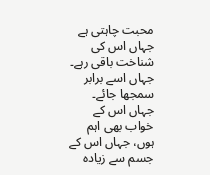محبت چاہتی ہے جہاں اس کی شناخت باقی رہے۔ جہاں اسے برابر سمجھا جائے۔ جہاں اس کے خواب بھی اہم ہوں، جہاں اس کے جسم سے زیادہ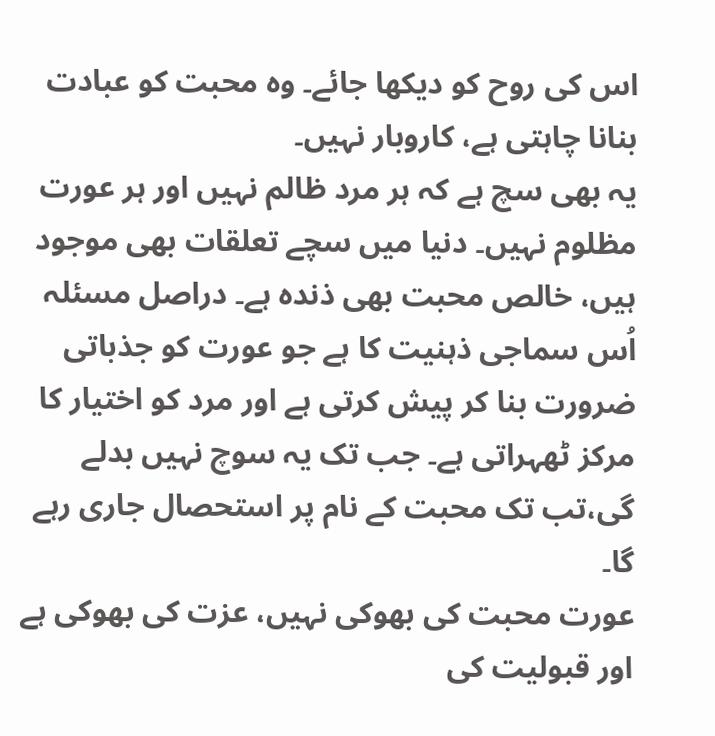اس کی روح کو دیکھا جائے۔ وہ محبت کو عبادت بنانا چاہتی ہے، کاروبار نہیں۔
یہ بھی سچ ہے کہ ہر مرد ظالم نہیں اور ہر عورت مظلوم نہیں۔ دنیا میں سچے تعلقات بھی موجود ہیں، خالص محبت بھی ذندہ ہے۔ دراصل مسئلہ اُس سماجی ذہنیت کا ہے جو عورت کو جذباتی ضرورت بنا کر پیش کرتی ہے اور مرد کو اختیار کا مرکز ٹھہراتی ہے۔ جب تک یہ سوچ نہیں بدلے گی،تب تک محبت کے نام پر استحصال جاری رہے گا۔
عورت محبت کی بھوکی نہیں، عزت کی بھوکی ہے اور قبولیت کی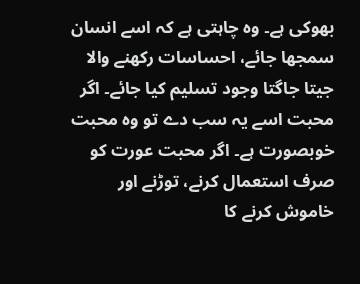بھوکی ہے۔ وہ چاہتی ہے کہ اسے انسان سمجھا جائے، احساسات رکھنے والا جیتا جاگتا وجود تسلیم کیا جائے۔ اگر محبت اسے یہ سب دے تو وہ محبت خوبصورت ہے۔ اگر محبت عورت کو صرف استعمال کرنے، توڑنے اور خاموش کرنے کا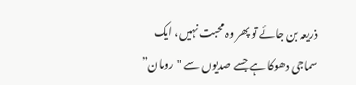ذریعہ بن جائے تو پھر وہ محبت نہیں، ایک سماجی دھوکا ہے جسے صدیوں سے "رومان”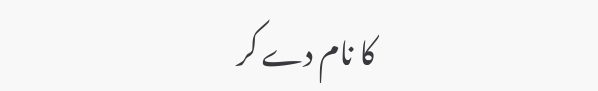کا نام دے کر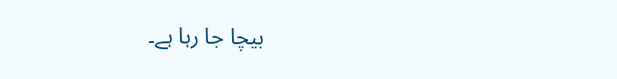بیچا جا رہا ہے۔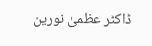ڈاکٹر عظمیٰ نورین